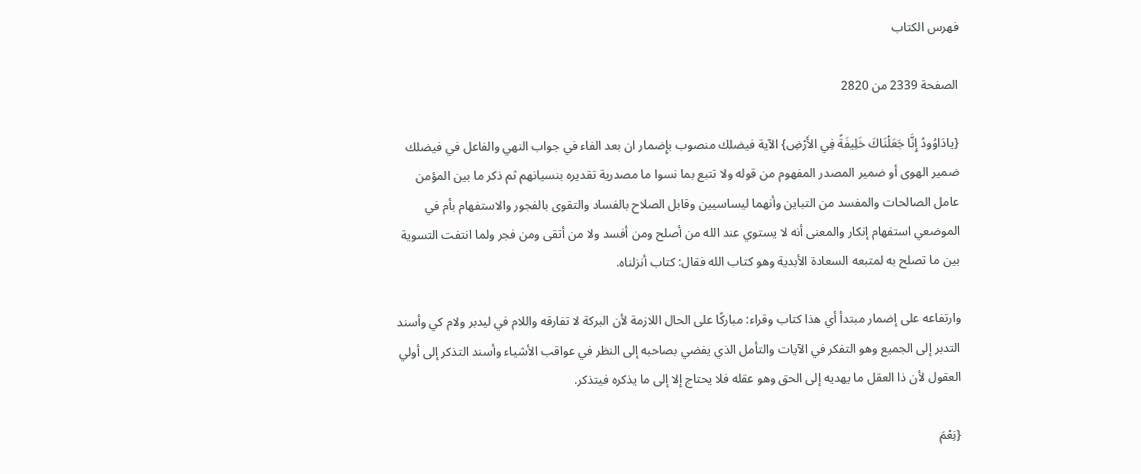فهرس الكتاب

الصفحة 2339 من 2820

{يادَاوُودُ إِنَّا جَعَلْنَاكَ خَلِيفَةً فِي الأَرْضِ} الآية فيضلك منصوب بإِضمار ان بعد الفاء في جواب النهي والفاعل في فيضلك ضمير الهوى أو ضمير المصدر المفهوم من قوله ولا تتبع بما نسوا ما مصدرية تقديره بنسيانهم ثم ذكر ما بين المؤمن عامل الصالحات والمفسد من التباين وأنهما ليساسيين وقابل الصلاح بالفساد والتقوى بالفجور والاستفهام بأم في الموضعي استفهام إنكار والمعنى أنه لا يستوي عند الله من أصلح ومن أفسد ولا من أتقى ومن فجر ولما انتفت التسوية بين ما تصلح به لمتبعه السعادة الأبدية وهو كتاب الله فقال: كتاب أنزلناه.

وارتفاعه على إضمار مبتدأ أي هذا كتاب وقراء: مباركًا على الحال اللازمة لأن البركة لا تفارقه واللام في ليدبر ولام كي وأسند التدبر إلى الجميع وهو التفكر في الآيات والتأمل الذي يفضي بصاحبه إلى النظر في عواقب الأشياء وأسند التذكر إلى أولي العقول لأن ذا العقل ما يهديه إلى الحق وهو عقله فلا يحتاج إلا إلى ما يذكره فيتذكر.

{نِعْمَ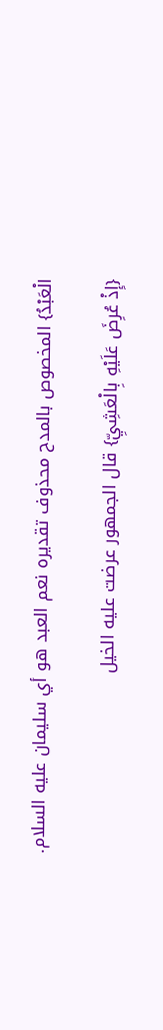الْعَبْدُ} المخصوص بالمدح محذوف تقديره نعم العبد هو أي سليمان عليه السلام.

{إِذْ عُرِضَ عَلَيْهِ بِالْعَشِيِّ} قال الجمهور عرضت عليه الخيل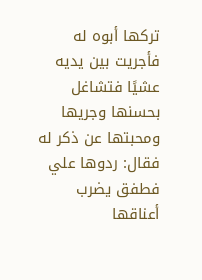تركها أبوه له فأجريت بين يديه عشيًا فتشاغل بحسنها وجريها ومحبتها عن ذكر له فقال: ردوها علي فطفق يضرب أعناقها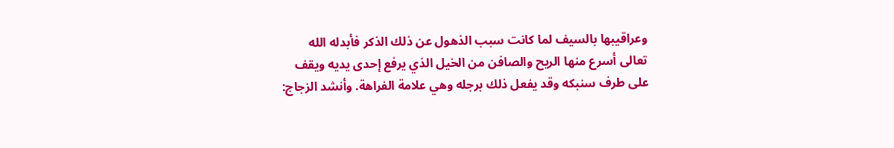وعراقيبها بالسيف لما كانت سبب الذهول عن ذلك الذكر فأبدله الله تعالى أسرع منها الريح والصافن من الخيل الذي يرفع إحدى يديه ويقف على طرف سنبكه وقد يفعل ذلك برجله وهي علامة الفراهة. وأنشد الزجاج: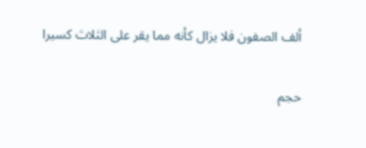ألف الصفون فلا يزال كأنه مما يقر على الثلاث كسيرا

حجم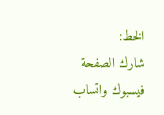الخط:
شارك الصفحة
فيسبوك واتساب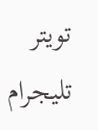تويتر تليجرام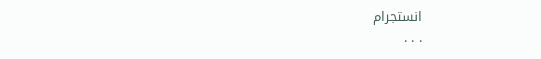انستجرام
. . .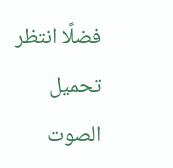فضلًا انتظر تحميل الصوت